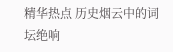精华热点 历史烟云中的词坛绝响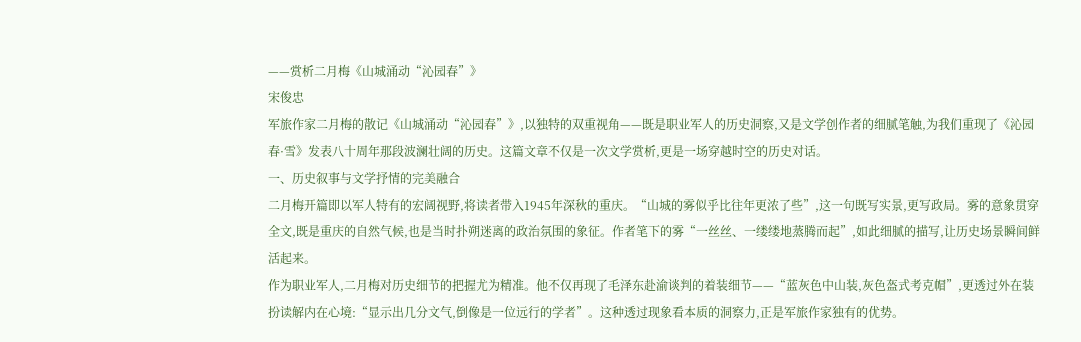——赏析二月梅《山城涌动“沁园春”》
宋俊忠
军旅作家二月梅的散记《山城涌动“沁园春”》,以独特的双重视角——既是职业军人的历史洞察,又是文学创作者的细腻笔触,为我们重现了《沁园春·雪》发表八十周年那段波澜壮阔的历史。这篇文章不仅是一次文学赏析,更是一场穿越时空的历史对话。
一、历史叙事与文学抒情的完美融合
二月梅开篇即以军人特有的宏阔视野,将读者带入1945年深秋的重庆。“山城的雾似乎比往年更浓了些”,这一句既写实景,更写政局。雾的意象贯穿全文,既是重庆的自然气候,也是当时扑朔迷离的政治氛围的象征。作者笔下的雾“一丝丝、一缕缕地蒸腾而起”,如此细腻的描写,让历史场景瞬间鲜活起来。
作为职业军人,二月梅对历史细节的把握尤为精准。他不仅再现了毛泽东赴渝谈判的着装细节——“蓝灰色中山装,灰色盔式考克帽”,更透过外在装扮读解内在心境:“显示出几分文气,倒像是一位远行的学者”。这种透过现象看本质的洞察力,正是军旅作家独有的优势。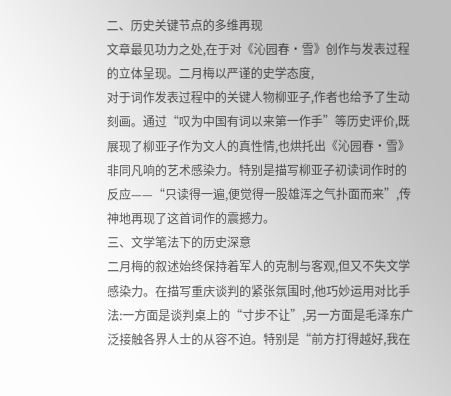二、历史关键节点的多维再现
文章最见功力之处,在于对《沁园春·雪》创作与发表过程的立体呈现。二月梅以严谨的史学态度,
对于词作发表过程中的关键人物柳亚子,作者也给予了生动刻画。通过“叹为中国有词以来第一作手”等历史评价,既展现了柳亚子作为文人的真性情,也烘托出《沁园春·雪》非同凡响的艺术感染力。特别是描写柳亚子初读词作时的反应——“只读得一遍,便觉得一股雄浑之气扑面而来”,传神地再现了这首词作的震撼力。
三、文学笔法下的历史深意
二月梅的叙述始终保持着军人的克制与客观,但又不失文学感染力。在描写重庆谈判的紧张氛围时,他巧妙运用对比手法:一方面是谈判桌上的“寸步不让”,另一方面是毛泽东广泛接触各界人士的从容不迫。特别是“前方打得越好,我在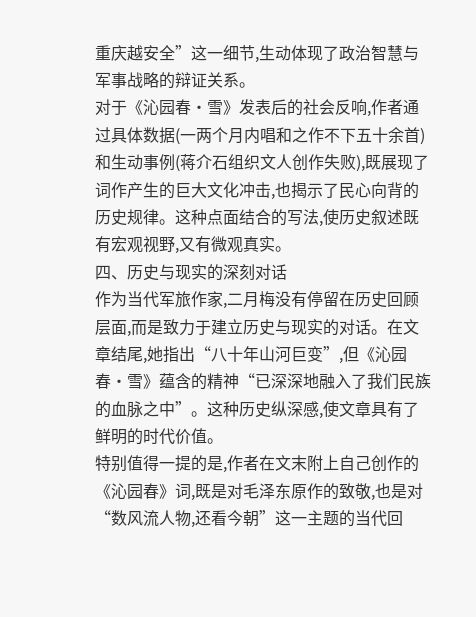重庆越安全”这一细节,生动体现了政治智慧与军事战略的辩证关系。
对于《沁园春·雪》发表后的社会反响,作者通过具体数据(一两个月内唱和之作不下五十余首)和生动事例(蒋介石组织文人创作失败),既展现了词作产生的巨大文化冲击,也揭示了民心向背的历史规律。这种点面结合的写法,使历史叙述既有宏观视野,又有微观真实。
四、历史与现实的深刻对话
作为当代军旅作家,二月梅没有停留在历史回顾层面,而是致力于建立历史与现实的对话。在文章结尾,她指出“八十年山河巨变”,但《沁园春·雪》蕴含的精神“已深深地融入了我们民族的血脉之中”。这种历史纵深感,使文章具有了鲜明的时代价值。
特别值得一提的是,作者在文末附上自己创作的《沁园春》词,既是对毛泽东原作的致敬,也是对“数风流人物,还看今朝”这一主题的当代回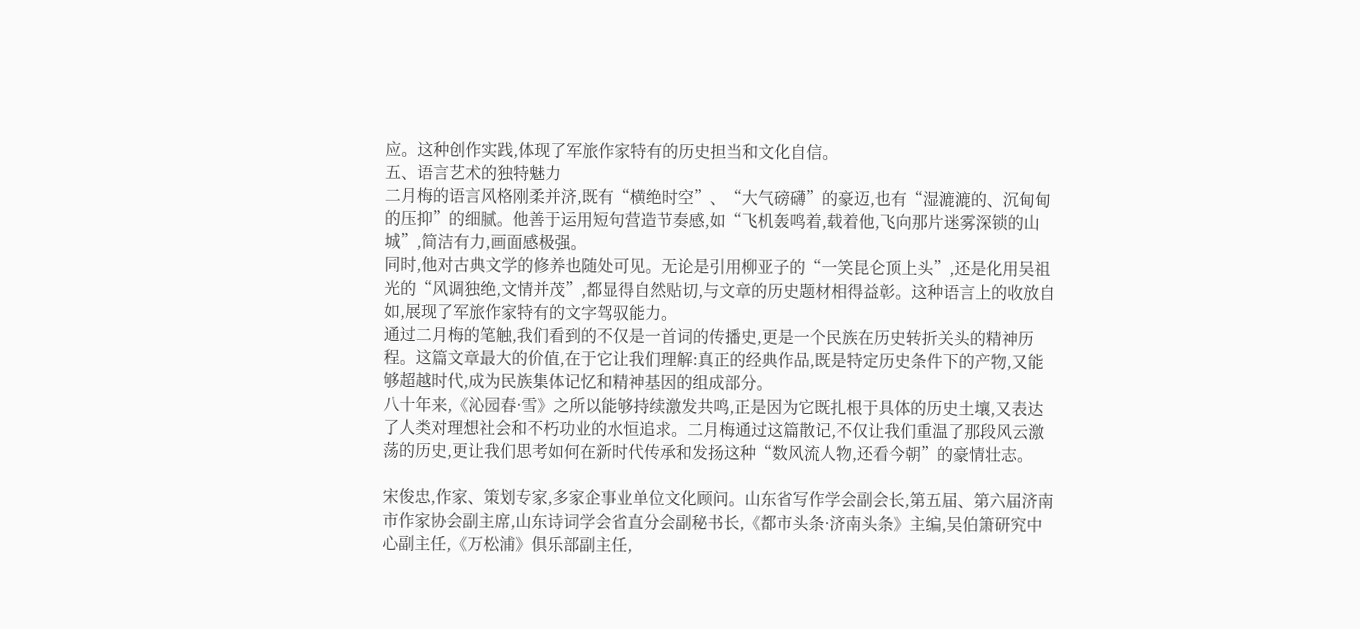应。这种创作实践,体现了军旅作家特有的历史担当和文化自信。
五、语言艺术的独特魅力
二月梅的语言风格刚柔并济,既有“横绝时空”、“大气磅礴”的豪迈,也有“湿漉漉的、沉甸甸的压抑”的细腻。他善于运用短句营造节奏感,如“飞机轰鸣着,载着他,飞向那片迷雾深锁的山城”,简洁有力,画面感极强。
同时,他对古典文学的修养也随处可见。无论是引用柳亚子的“一笑昆仑顶上头”,还是化用吴祖光的“风调独绝,文情并茂”,都显得自然贴切,与文章的历史题材相得益彰。这种语言上的收放自如,展现了军旅作家特有的文字驾驭能力。
通过二月梅的笔触,我们看到的不仅是一首词的传播史,更是一个民族在历史转折关头的精神历程。这篇文章最大的价值,在于它让我们理解:真正的经典作品,既是特定历史条件下的产物,又能够超越时代,成为民族集体记忆和精神基因的组成部分。
八十年来,《沁园春·雪》之所以能够持续激发共鸣,正是因为它既扎根于具体的历史土壤,又表达了人类对理想社会和不朽功业的水恒追求。二月梅通过这篇散记,不仅让我们重温了那段风云激荡的历史,更让我们思考如何在新时代传承和发扬这种“数风流人物,还看今朝”的豪情壮志。

宋俊忠,作家、策划专家,多家企事业单位文化顾问。山东省写作学会副会长,第五届、第六届济南市作家协会副主席,山东诗词学会省直分会副秘书长,《都市头条·济南头条》主编,吴伯箫研究中心副主任,《万松浦》俱乐部副主任,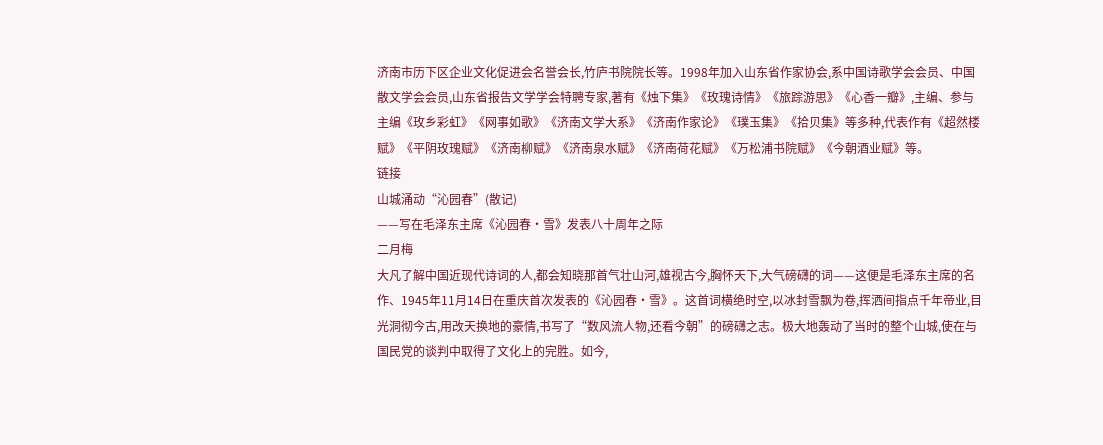济南市历下区企业文化促进会名誉会长,竹庐书院院长等。1998年加入山东省作家协会,系中国诗歌学会会员、中国散文学会会员,山东省报告文学学会特聘专家,著有《烛下集》《玫瑰诗情》《旅踪游思》《心香一瓣》,主编、参与主编《玫乡彩虹》《网事如歌》《济南文学大系》《济南作家论》《璞玉集》《拾贝集》等多种,代表作有《超然楼赋》《平阴玫瑰赋》《济南柳赋》《济南泉水赋》《济南荷花赋》《万松浦书院赋》《今朝酒业赋》等。
链接
山城涌动“沁园春”(散记)
——写在毛泽东主席《沁园春•雪》发表八十周年之际
二月梅
大凡了解中国近现代诗词的人,都会知晓那首气壮山河,雄视古今,胸怀天下,大气磅礴的词——这便是毛泽东主席的名作、1945年11月14日在重庆首次发表的《沁园春•雪》。这首词横绝时空,以冰封雪飘为卷,挥洒间指点千年帝业,目光洞彻今古,用改天换地的豪情,书写了“数风流人物,还看今朝”的磅礴之志。极大地轰动了当时的整个山城,使在与国民党的谈判中取得了文化上的完胜。如今,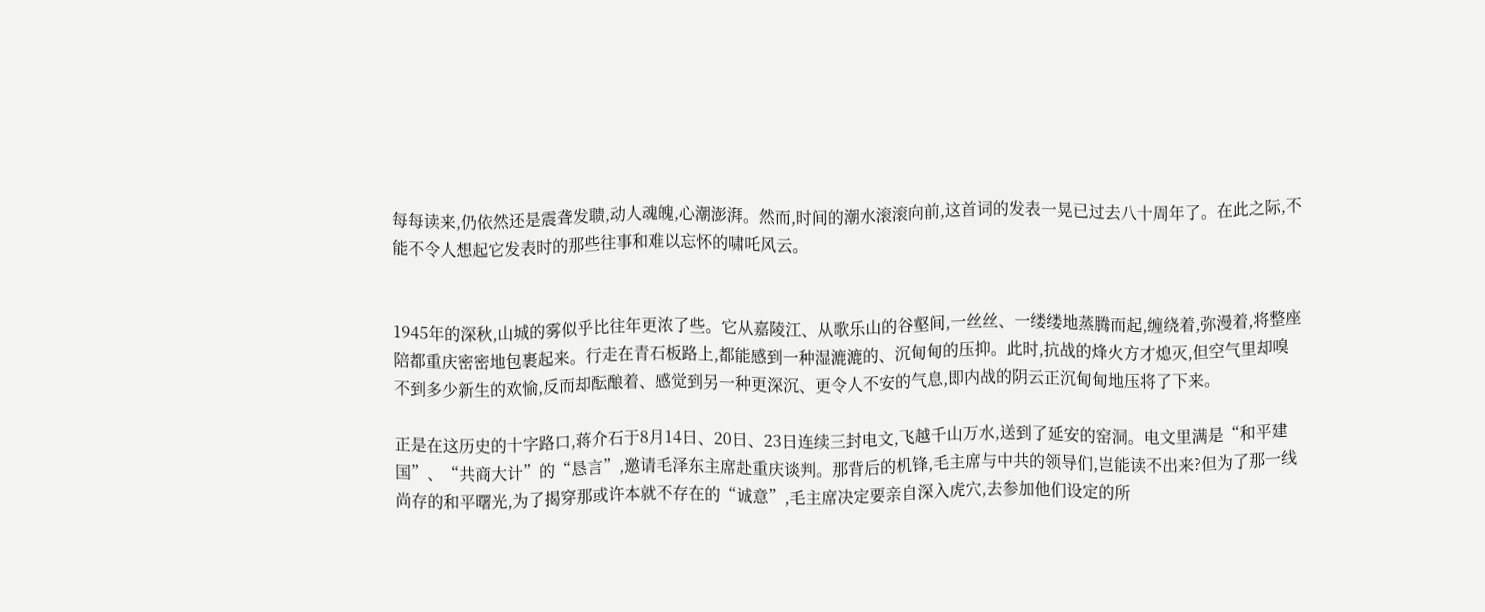每每读来,仍依然还是震聋发聩,动人魂魄,心潮澎湃。然而,时间的潮水滚滚向前,这首词的发表一晃已过去八十周年了。在此之际,不能不令人想起它发表时的那些往事和难以忘怀的啸吒风云。


1945年的深秋,山城的雾似乎比往年更浓了些。它从嘉陵江、从歌乐山的谷壑间,一丝丝、一缕缕地蒸腾而起,缠绕着,弥漫着,将整座陪都重庆密密地包裹起来。行走在青石板路上,都能感到一种湿漉漉的、沉甸甸的压抑。此时,抗战的烽火方才熄灭,但空气里却嗅不到多少新生的欢愉,反而却酝酿着、感觉到另一种更深沉、更令人不安的气息,即内战的阴云正沉甸甸地压将了下来。

正是在这历史的十字路口,蒋介石于8月14日、20日、23日连续三封电文,飞越千山万水,送到了延安的窑洞。电文里满是“和平建国”、“共商大计”的“恳言”,邀请毛泽东主席赴重庆谈判。那背后的机锋,毛主席与中共的领导们,岂能读不出来?但为了那一线尚存的和平曙光,为了揭穿那或许本就不存在的“诚意”,毛主席决定要亲自深入虎穴,去参加他们设定的所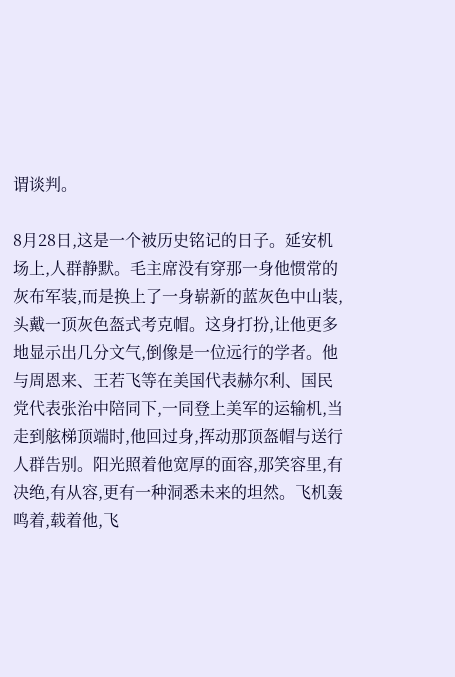谓谈判。

8月28日,这是一个被历史铭记的日子。延安机场上,人群静默。毛主席没有穿那一身他惯常的灰布军装,而是换上了一身崭新的蓝灰色中山装,头戴一顶灰色盔式考克帽。这身打扮,让他更多地显示出几分文气,倒像是一位远行的学者。他与周恩来、王若飞等在美国代表赫尔利、国民党代表张治中陪同下,一同登上美军的运输机,当走到舷梯顶端时,他回过身,挥动那顶盔帽与送行人群告别。阳光照着他宽厚的面容,那笑容里,有决绝,有从容,更有一种洞悉未来的坦然。飞机轰鸣着,载着他,飞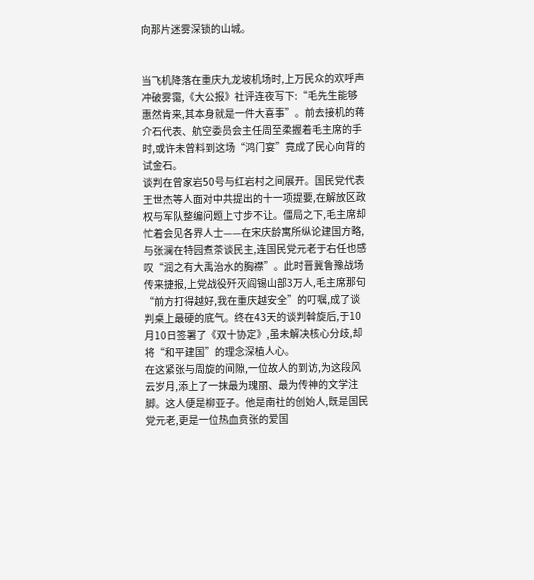向那片迷雾深锁的山城。


当飞机降落在重庆九龙坡机场时,上万民众的欢呼声冲破雾霭,《大公报》社评连夜写下:“毛先生能够惠然肯来,其本身就是一件大喜事”。前去接机的蒋介石代表、航空委员会主任周至柔握着毛主席的手时,或许未曾料到这场“鸿门宴”竟成了民心向背的试金石。
谈判在曾家岩50号与红岩村之间展开。国民党代表王世杰等人面对中共提出的十一项提要,在解放区政权与军队整编问题上寸步不让。僵局之下,毛主席却忙着会见各界人士——在宋庆龄寓所纵论建国方略,与张澜在特园煮茶谈民主,连国民党元老于右任也感叹“润之有大禹治水的胸襟”。此时晋冀鲁豫战场传来捷报,上党战役歼灭阎锡山部3万人,毛主席那句“前方打得越好,我在重庆越安全”的叮嘱,成了谈判桌上最硬的底气。终在43天的谈判斡旋后,于10月10日签署了《双十协定》,虽未解决核心分歧,却将“和平建国”的理念深植人心。
在这紧张与周旋的间隙,一位故人的到访,为这段风云岁月,添上了一抹最为瑰丽、最为传神的文学注脚。这人便是柳亚子。他是南社的创始人,既是国民党元老,更是一位热血贲张的爱国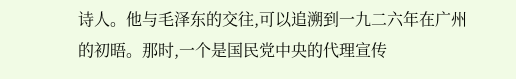诗人。他与毛泽东的交往,可以追溯到一九二六年在广州的初晤。那时,一个是国民党中央的代理宣传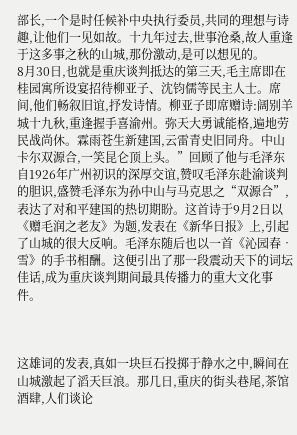部长,一个是时任候补中央执行委员,共同的理想与诗趣,让他们一见如故。十九年过去,世事沧桑,故人重逢于这多事之秋的山城,那份激动,是可以想见的。
8月30日,也就是重庆谈判抵达的第三天,毛主席即在桂园寓所设宴招待柳亚子、沈钧儒等民主人士。席间,他们畅叙旧谊,抒发诗情。柳亚子即席赠诗:阔别羊城十九秋,重逢握手喜渝州。弥天大勇诚能格,遍地劳民战尚休。霖雨苍生新建国,云雷青史旧同舟。中山卡尔双源合,一笑昆仑顶上头。”回顾了他与毛泽东自1926年广州初识的深厚交谊,赞叹毛泽东赴渝谈判的胆识,盛赞毛泽东为孙中山与马克思之“双源合”,表达了对和平建国的热切期盼。这首诗于9月2日以《赠毛润之老友》为题,发表在《新华日报》上,引起了山城的很大反响。毛泽东随后也以一首《沁园春•雪》的手书相酬。这便引出了那一段震动天下的词坛佳话,成为重庆谈判期间最具传播力的重大文化事件。



这雄词的发表,真如一块巨石投掷于静水之中,瞬间在山城激起了滔天巨浪。那几日,重庆的街头巷尾,茶馆酒肆,人们谈论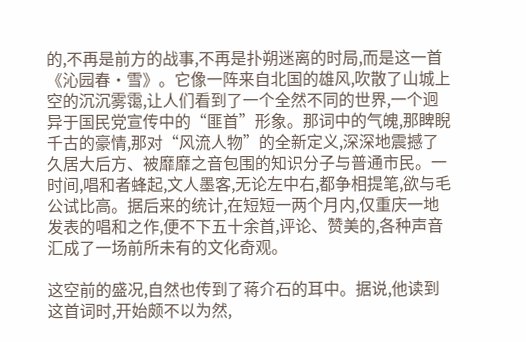的,不再是前方的战事,不再是扑朔迷离的时局,而是这一首《沁园春·雪》。它像一阵来自北国的雄风,吹散了山城上空的沉沉雾霭,让人们看到了一个全然不同的世界,一个迥异于国民党宣传中的“匪首”形象。那词中的气魄,那睥睨千古的豪情,那对“风流人物”的全新定义,深深地震撼了久居大后方、被靡靡之音包围的知识分子与普通市民。一时间,唱和者蜂起,文人墨客,无论左中右,都争相提笔,欲与毛公试比高。据后来的统计,在短短一两个月内,仅重庆一地发表的唱和之作,便不下五十余首,评论、赞美的,各种声音汇成了一场前所未有的文化奇观。

这空前的盛况,自然也传到了蒋介石的耳中。据说,他读到这首词时,开始颇不以为然,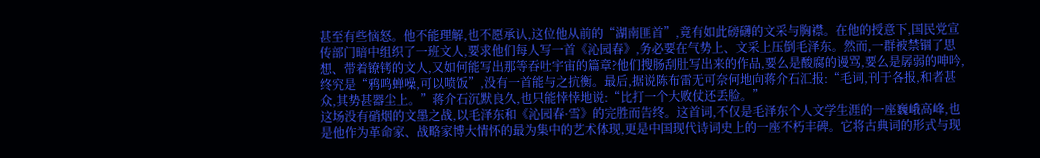甚至有些恼怒。他不能理解,也不愿承认,这位他从前的“湖南匪首”,竟有如此磅礴的文采与胸襟。在他的授意下,国民党宣传部门暗中组织了一班文人,要求他们每人写一首《沁园春》,务必要在气势上、文采上压倒毛泽东。然而,一群被禁锢了思想、带着镣铐的文人,又如何能写出那等吞吐宇宙的篇章?他们搜肠刮肚写出来的作品,要么是酸腐的谩骂,要么是孱弱的呻吟,终究是“鸦鸣蝉噪,可以喷饭”,没有一首能与之抗衡。最后,据说陈布雷无可奈何地向蒋介石汇报:“毛词,刊于各报,和者甚众,其势甚器尘上。”蒋介石沉默良久,也只能悻悻地说:“比打一个大败仗还丢脸。”
这场没有硝烟的文墨之战,以毛泽东和《沁园春·雪》的完胜而告终。这首词,不仅是毛泽东个人文学生涯的一座巍峨高峰,也是他作为革命家、战略家博大情怀的最为集中的艺术体现,更是中国现代诗词史上的一座不朽丰碑。它将古典词的形式与现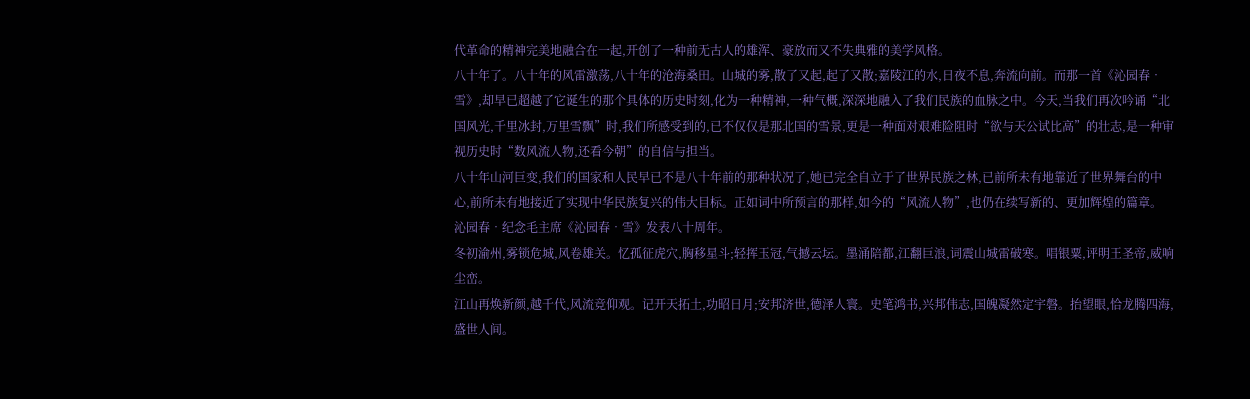代革命的精神完美地融合在一起,开创了一种前无古人的雄浑、豪放而又不失典雅的美学风格。
八十年了。八十年的风雷激荡,八十年的沧海桑田。山城的雾,散了又起,起了又散;嘉陵江的水,日夜不息,奔流向前。而那一首《沁园春•雪》,却早已超越了它诞生的那个具体的历史时刻,化为一种精神,一种气概,深深地融入了我们民族的血脉之中。今天,当我们再次吟诵“北国风光,千里冰封,万里雪飘”时,我们所感受到的,已不仅仅是那北国的雪景,更是一种面对艰难险阻时“欲与天公试比高”的壮志,是一种审视历史时“数风流人物,还看今朝”的自信与担当。
八十年山河巨变,我们的国家和人民早已不是八十年前的那种状况了,她已完全自立于了世界民族之林,已前所未有地靠近了世界舞台的中心,前所未有地接近了实现中华民族复兴的伟大目标。正如词中所预言的那样,如今的“风流人物”,也仍在续写新的、更加辉煌的篇章。
沁园春•纪念毛主席《沁园春•雪》发表八十周年。
冬初渝州,雾锁危城,风卷雄关。忆孤征虎穴,胸移星斗;轻挥玉冠,气撼云坛。墨涌陪都,江翻巨浪,词震山城雷破寒。唱银粟,评明王圣帝,威响尘峦。
江山再焕新颜,越千代,风流竞仰观。记开天拓土,功昭日月;安邦济世,德泽人寰。史笔鸿书,兴邦伟志,国魄凝然定宇磐。抬望眼,恰龙腾四海,盛世人间。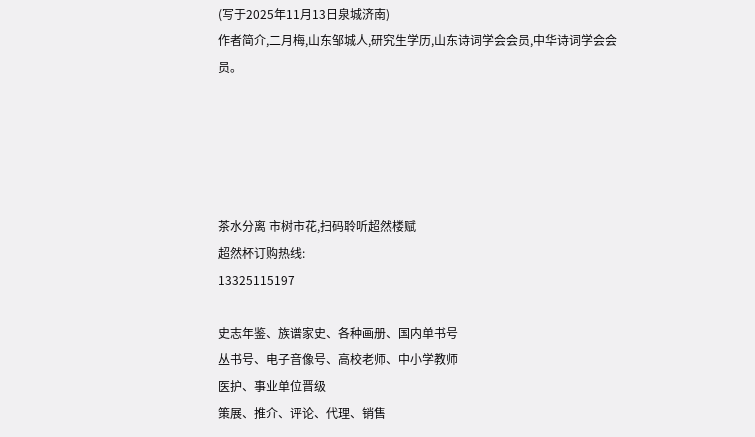(写于2025年11月13日泉城济南)
作者简介,二月梅,山东邹城人,研究生学历,山东诗词学会会员,中华诗词学会会员。





茶水分离 市树市花,扫码聆听超然楼赋
超然杯订购热线:
13325115197

史志年鉴、族谱家史、各种画册、国内单书号
丛书号、电子音像号、高校老师、中小学教师
医护、事业单位晋级
策展、推介、评论、代理、销售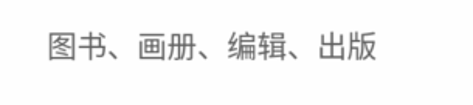图书、画册、编辑、出版